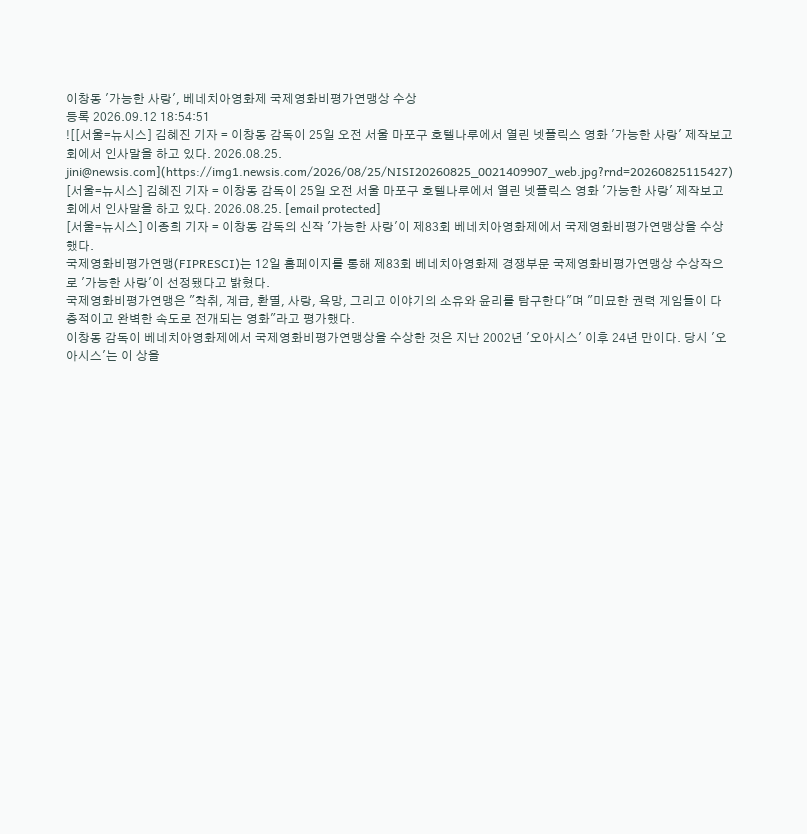이창동 '가능한 사랑', 베네치아영화제 국제영화비평가연맹상 수상
등록 2026.09.12 18:54:51
![[서울=뉴시스] 김혜진 기자 = 이창동 감독이 25일 오전 서울 마포구 호텔나루에서 열린 넷플릭스 영화 '가능한 사랑' 제작보고회에서 인사말을 하고 있다. 2026.08.25. jini@newsis.com](https://img1.newsis.com/2026/08/25/NISI20260825_0021409907_web.jpg?rnd=20260825115427)
[서울=뉴시스] 김혜진 기자 = 이창동 감독이 25일 오전 서울 마포구 호텔나루에서 열린 넷플릭스 영화 '가능한 사랑' 제작보고회에서 인사말을 하고 있다. 2026.08.25. [email protected]
[서울=뉴시스] 이종희 기자 = 이창동 감독의 신작 '가능한 사랑'이 제83회 베네치아영화제에서 국제영화비평가연맹상을 수상했다.
국제영화비평가연맹(FIPRESCI)는 12일 홈페이지를 통해 제83회 베네치아영화제 경쟁부문 국제영화비평가연맹상 수상작으로 '가능한 사랑'이 선정됐다고 밝혔다.
국제영화비평가연맹은 "착취, 계급, 환멸, 사랑, 욕망, 그리고 이야기의 소유와 윤리를 탐구한다"며 "미묘한 권력 게임들이 다층적이고 완벽한 속도로 전개되는 영화"라고 평가했다.
이창동 감독이 베네치아영화제에서 국제영화비평가연맹상을 수상한 것은 지난 2002년 '오아시스' 이후 24년 만이다. 당시 '오아시스'는 이 상을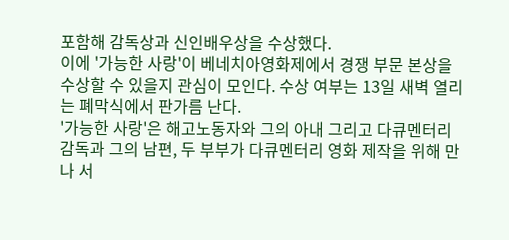포함해 감독상과 신인배우상을 수상했다.
이에 '가능한 사랑'이 베네치아영화제에서 경쟁 부문 본상을 수상할 수 있을지 관심이 모인다. 수상 여부는 13일 새벽 열리는 폐막식에서 판가름 난다.
'가능한 사랑'은 해고노동자와 그의 아내 그리고 다큐멘터리 감독과 그의 남편, 두 부부가 다큐멘터리 영화 제작을 위해 만나 서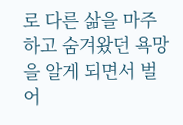로 다른 삶을 마주하고 숨겨왔던 욕망을 알게 되면서 벌어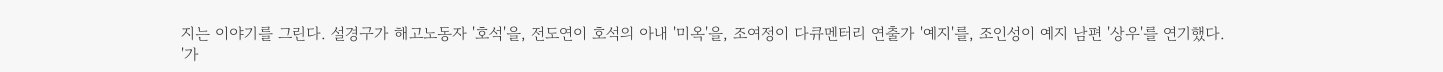지는 이야기를 그린다. 설경구가 해고노동자 '호석'을, 전도연이 호석의 아내 '미옥'을, 조여정이 다큐멘터리 연출가 '예지'를, 조인성이 예지 남편 '상우'를 연기했다.
'가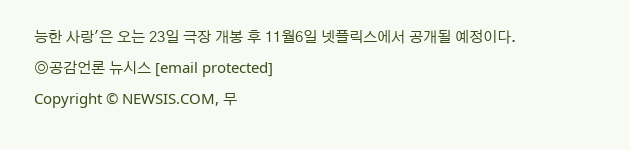능한 사랑'은 오는 23일 극장 개봉 후 11월6일 넷플릭스에서 공개될 예정이다.
◎공감언론 뉴시스 [email protected]
Copyright © NEWSIS.COM, 무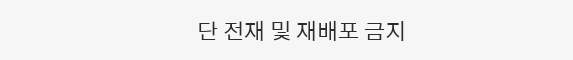단 전재 및 재배포 금지